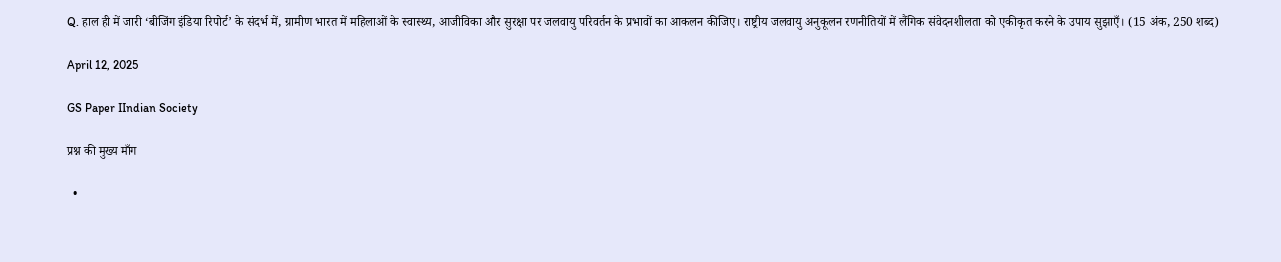Q. हाल ही में जारी ‘बीजिंग इंडिया रिपोर्ट’ के संदर्भ में, ग्रामीण भारत में महिलाओं के स्वास्थ्य, आजीविका और सुरक्षा पर जलवायु परिवर्तन के प्रभावों का आकलन कीजिए। राष्ट्रीय जलवायु अनुकूलन रणनीतियों में लैंगिक संवेदनशीलता को एकीकृत करने के उपाय सुझाएँ। (15 अंक, 250 शब्द)

April 12, 2025

GS Paper IIndian Society

प्रश्न की मुख्य माँग

  •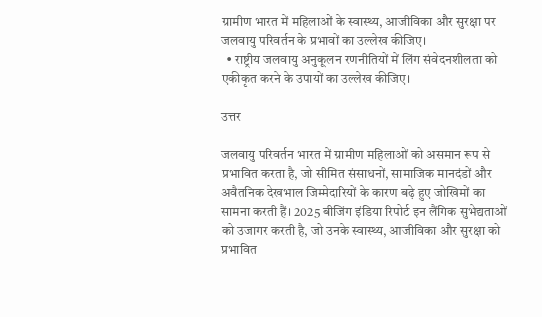ग्रामीण भारत में महिलाओं के स्वास्थ्य, आजीविका और सुरक्षा पर जलवायु परिवर्तन के प्रभावों का उल्लेख कीजिए।
  • राष्ट्रीय जलवायु अनुकूलन रणनीतियों में लिंग संवेदनशीलता को एकीकृत करने के उपायों का उल्लेख कीजिए।

उत्तर

जलवायु परिवर्तन भारत में ग्रामीण महिलाओं को असमान रूप से प्रभावित करता है, जो सीमित संसाधनों, सामाजिक मानदंडों और अवैतनिक देखभाल जिम्मेदारियों के कारण बढ़े हुए जोखिमों का सामना करती हैं। 2025 बीजिंग इंडिया रिपोर्ट इन लैंगिक सुभेद्यताओं को उजागर करती है, जो उनके स्वास्थ्य, आजीविका और सुरक्षा को प्रभावित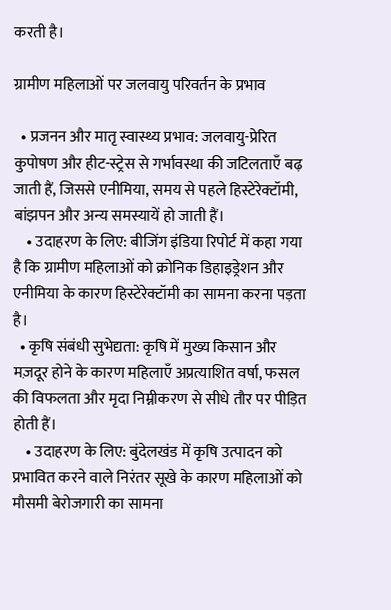करती है।

ग्रामीण महिलाओं पर जलवायु परिवर्तन के प्रभाव

  • प्रजनन और मातृ स्वास्थ्य प्रभाव: जलवायु-प्रेरित कुपोषण और हीट-स्ट्रेस से गर्भावस्था की जटिलताएँ बढ़ जाती हैं, जिससे एनीमिया, समय से पहले हिस्टेरेक्टॉमी, बांझपन और अन्य समस्यायें हो जाती हैं।
    • उदाहरण के लिए: बीजिंग इंडिया रिपोर्ट में कहा गया है कि ग्रामीण महिलाओं को क्रोनिक डिहाइड्रेशन और एनीमिया के कारण हिस्टेरेक्टॉमी का सामना करना पड़ता है।
  • कृषि संबंधी सुभेद्यता: कृषि में मुख्य किसान और मज़दूर होने के कारण महिलाएँ अप्रत्याशित वर्षा, फसल की विफलता और मृदा निम्नीकरण से सीधे तौर पर पीड़ित होती हैं।
    • उदाहरण के लिए: बुंदेलखंड में कृषि उत्पादन को प्रभावित करने वाले निरंतर सूखे के कारण महिलाओं को मौसमी बेरोजगारी का सामना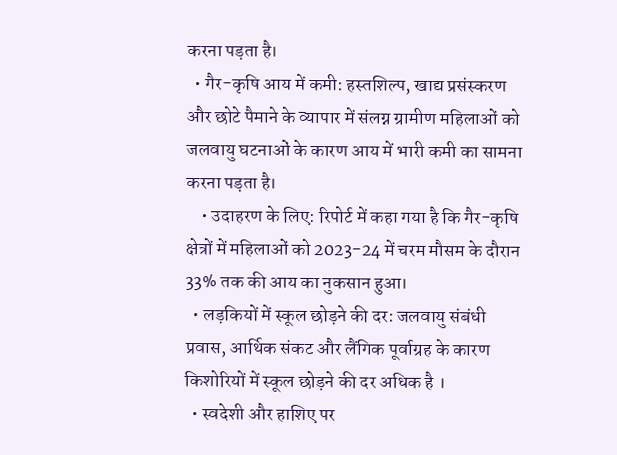करना पड़ता है।
  • गैर-कृषि आय में कमी: हस्तशिल्प, खाद्य प्रसंस्करण और छोटे पैमाने के व्यापार में संलग्न ग्रामीण महिलाओं को जलवायु घटनाओं के कारण आय में भारी कमी का सामना करना पड़ता है।
    • उदाहरण के लिए: रिपोर्ट में कहा गया है कि गैर-कृषि क्षेत्रों में महिलाओं को 2023-24 में चरम मौसम के दौरान 33% तक की आय का नुकसान हुआ।
  • लड़कियों में स्कूल छोड़ने की दर: जलवायु संबंधी प्रवास, आर्थिक संकट और लैंगिक पूर्वाग्रह के कारण किशोरियों में स्कूल छोड़ने की दर अधिक है ।
  • स्वदेशी और हाशिए पर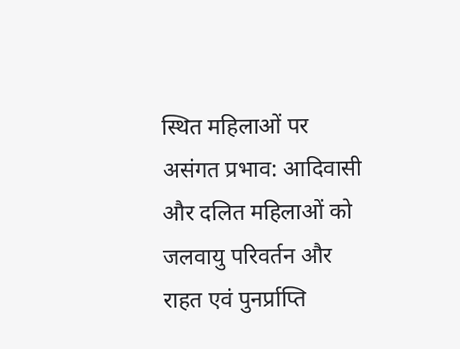स्थित महिलाओं पर असंगत प्रभाव: आदिवासी और दलित महिलाओं को जलवायु परिवर्तन और राहत एवं पुनर्प्राप्ति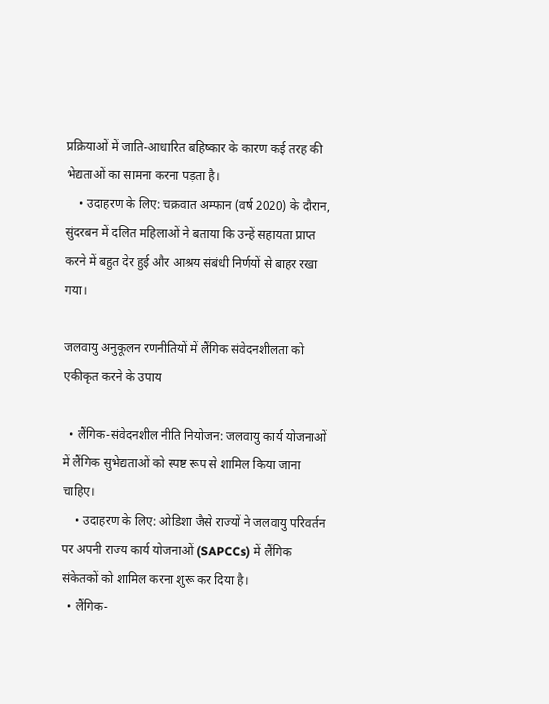प्रक्रियाओं में जाति-आधारित बहिष्कार के कारण कई तरह की भेद्यताओं का सामना करना पड़ता है।
    • उदाहरण के लिए: चक्रवात अम्फान (वर्ष 2020) के दौरान, सुंदरबन में दलित महिलाओं ने बताया कि उन्हें सहायता प्राप्त करने में बहुत देर हुई और आश्रय संबंधी निर्णयों से बाहर रखा गया।

जलवायु अनुकूलन रणनीतियों में लैंगिक संवेदनशीलता को एकीकृत करने के उपाय

  • लैंगिक-संवेदनशील नीति नियोजन: जलवायु कार्य योजनाओं में लैंगिक सुभेद्यताओं को स्पष्ट रूप से शामिल किया जाना चाहिए।
    • उदाहरण के लिए: ओडिशा जैसे राज्यों ने जलवायु परिवर्तन पर अपनी राज्य कार्य योजनाओं (SAPCCs) में लैंगिक संकेतकों को शामिल करना शुरू कर दिया है।
  • लैंगिक-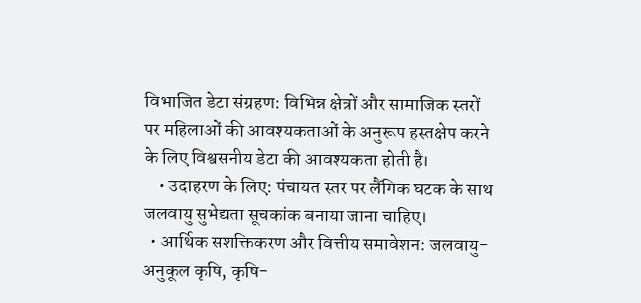विभाजित डेटा संग्रहण: विभिन्न क्षेत्रों और सामाजिक स्तरों पर महिलाओं की आवश्यकताओं के अनुरूप हस्तक्षेप करने के लिए विश्वसनीय डेटा की आवश्यकता होती है।
    • उदाहरण के लिए: पंचायत स्तर पर लैंगिक घटक के साथ जलवायु सुभेद्यता सूचकांक बनाया जाना चाहिए।
  • आर्थिक सशक्तिकरण और वित्तीय समावेशन: जलवायु-अनुकूल कृषि, कृषि-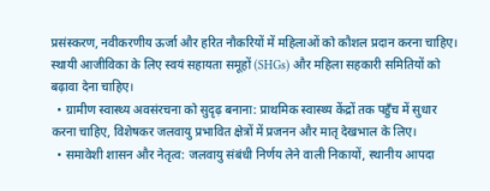प्रसंस्करण, नवीकरणीय ऊर्जा और हरित नौकरियों में महिलाओं को कौशल प्रदान करना चाहिए। स्थायी आजीविका के लिए स्वयं सहायता समूहों (SHGs) और महिला सहकारी समितियों को बढ़ावा देना चाहिए।
  • ग्रामीण स्वास्थ्य अवसंरचना को सुदृढ़ बनाना: प्राथमिक स्वास्थ्य केंद्रों तक पहुँच में सुधार करना चाहिए, विशेषकर जलवायु प्रभावित क्षेत्रों में प्रजनन और मातृ देखभाल के लिए।
  • समावेशी शासन और नेतृत्व: जलवायु संबंधी निर्णय लेने वाली निकायों, स्थानीय आपदा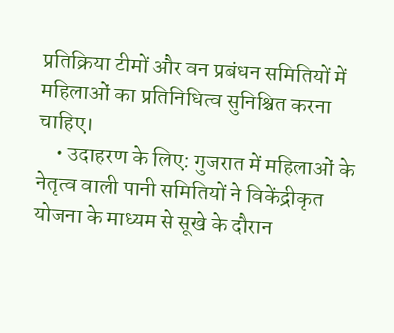प्रतिक्रिया टीमों और वन प्रबंधन समितियों में महिलाओं का प्रतिनिधित्व सुनिश्चित करना चाहिए।
    • उदाहरण के लिए: गुजरात में महिलाओं के नेतृत्व वाली पानी समितियों ने विकेंद्रीकृत योजना के माध्यम से सूखे के दौरान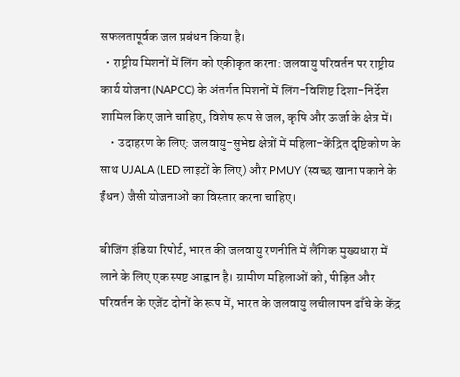सफलतापूर्वक जल प्रबंधन किया है।
  • राष्ट्रीय मिशनों में लिंग को एकीकृत करना: जलवायु परिवर्तन पर राष्ट्रीय कार्य योजना (NAPCC) के अंतर्गत मिशनों में लिंग-विशिष्ट दिशा-निर्देश शामिल किए जाने चाहिए, विशेष रूप से जल, कृषि और ऊर्जा के क्षेत्र में।
    • उदाहरण के लिए: जलवायु-सुभेद्य क्षेत्रों में महिला-केंद्रित दृष्टिकोण के साथ UJALA (LED लाइटों के लिए) और PMUY (स्वच्छ खाना पकाने के ईंधन) जैसी योजनाओं का विस्तार करना चाहिए।

बीजिंग इंडिया रिपोर्ट, भारत की जलवायु रणनीति में लैंगिक मुख्यधारा में लाने के लिए एक स्पष्ट आह्वान है। ग्रामीण महिलाओं को, पीड़ित और परिवर्तन के एजेंट दोनों के रूप में, भारत के जलवायु लचीलापन ढाँचे के केंद्र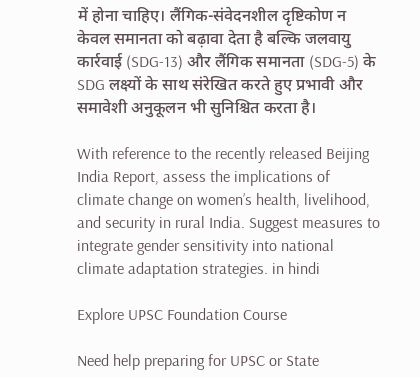में होना चाहिए। लैंगिक-संवेदनशील दृष्टिकोण न केवल समानता को बढ़ावा देता है बल्कि जलवायु कार्रवाई (SDG-13) और लैंगिक समानता (SDG-5) के SDG लक्ष्यों के साथ संरेखित करते हुए प्रभावी और समावेशी अनुकूलन भी सुनिश्चित करता है।

With reference to the recently released Beijing India Report, assess the implications of climate change on women’s health, livelihood, and security in rural India. Suggest measures to integrate gender sensitivity into national climate adaptation strategies. in hindi

Explore UPSC Foundation Course

Need help preparing for UPSC or State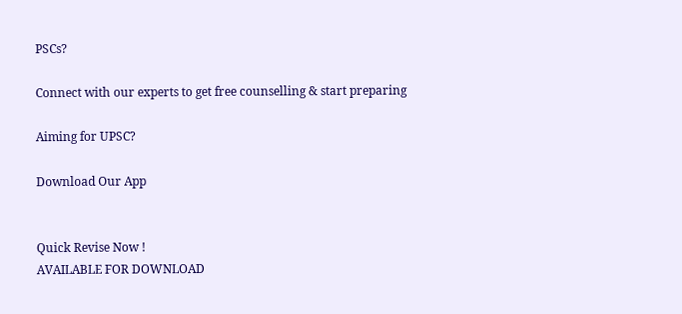PSCs?

Connect with our experts to get free counselling & start preparing

Aiming for UPSC?

Download Our App


Quick Revise Now !
AVAILABLE FOR DOWNLOAD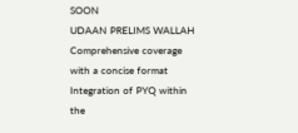SOON
UDAAN PRELIMS WALLAH
Comprehensive coverage with a concise format
Integration of PYQ within the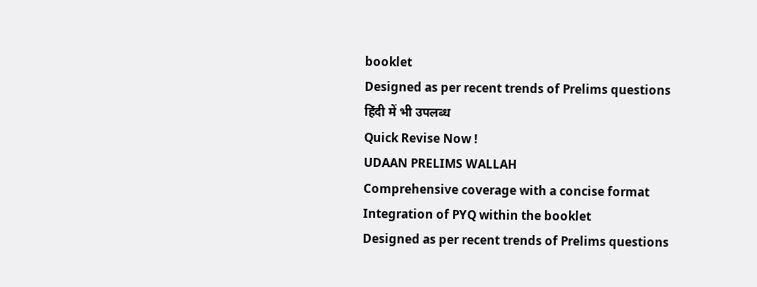booklet
Designed as per recent trends of Prelims questions
हिंदी में भी उपलब्ध
Quick Revise Now !
UDAAN PRELIMS WALLAH
Comprehensive coverage with a concise format
Integration of PYQ within the booklet
Designed as per recent trends of Prelims questions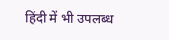हिंदी में भी उपलब्ध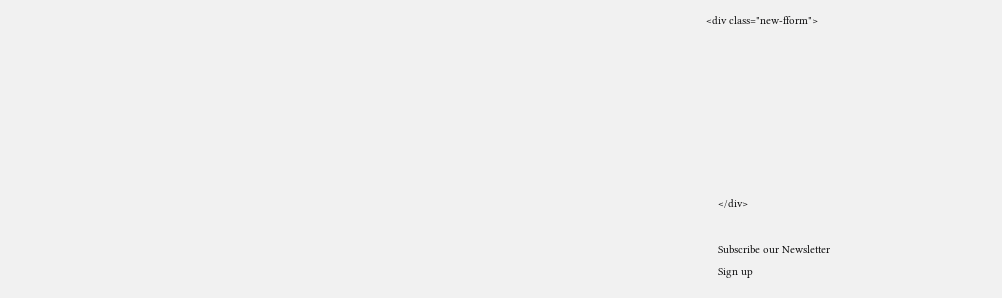<div class="new-fform">







    </div>

    Subscribe our Newsletter
    Sign up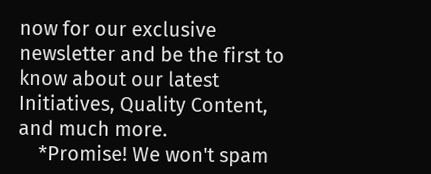now for our exclusive newsletter and be the first to know about our latest Initiatives, Quality Content, and much more.
    *Promise! We won't spam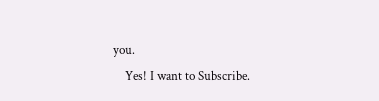you.
    Yes! I want to Subscribe.